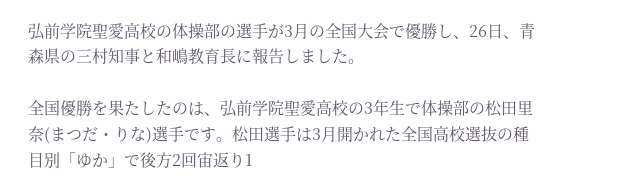弘前学院聖愛高校の体操部の選手が3月の全国大会で優勝し、26日、青森県の三村知事と和嶋教育長に報告しました。

全国優勝を果たしたのは、弘前学院聖愛高校の3年生で体操部の松田里奈(まつだ・りな)選手です。松田選手は3月開かれた全国高校選抜の種目別「ゆか」で後方2回宙返り1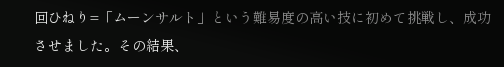回ひねり=「ムーンサルト」という難易度の高い技に初めて挑戦し、成功させました。その結果、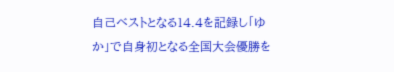自己ベストとなる14.4を記録し「ゆか」で自身初となる全国大会優勝を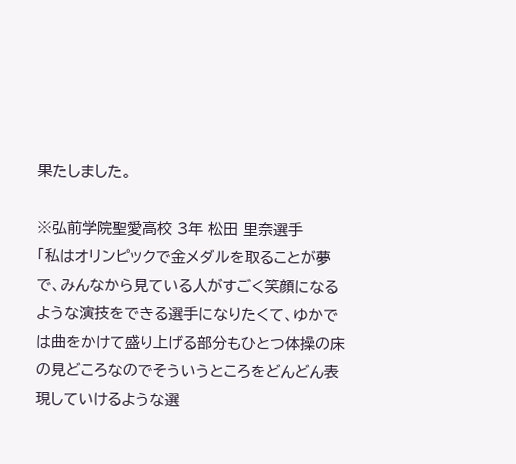果たしました。

※弘前学院聖愛高校 3年 松田 里奈選手
「私はオリンピックで金メダルを取ることが夢で、みんなから見ている人がすごく笑顔になるような演技をできる選手になりたくて、ゆかでは曲をかけて盛り上げる部分もひとつ体操の床の見どころなのでそういうところをどんどん表現していけるような選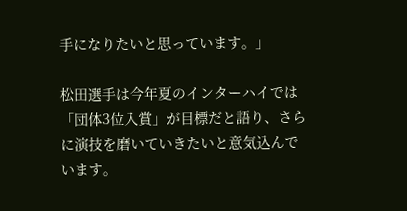手になりたいと思っています。」

松田選手は今年夏のインターハイでは「団体3位入賞」が目標だと語り、さらに演技を磨いていきたいと意気込んでいます。